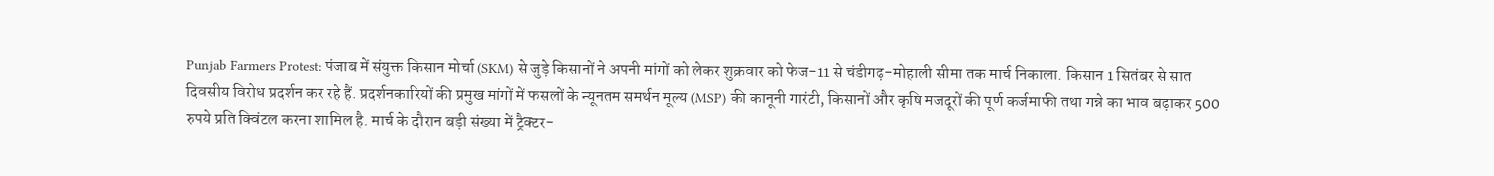Punjab Farmers Protest: पंजाब में संयुक्त किसान मोर्चा (SKM) से जुड़े किसानों ने अपनी मांगों को लेकर शुक्रवार को फेज-11 से चंडीगढ़-मोहाली सीमा तक मार्च निकाला. किसान 1 सितंबर से सात दिवसीय विरोध प्रदर्शन कर रहे हैं. प्रदर्शनकारियों की प्रमुख मांगों में फसलों के न्यूनतम समर्थन मूल्य (MSP) की कानूनी गारंटी, किसानों और कृषि मजदूरों की पूर्ण कर्जमाफी तथा गन्ने का भाव बढ़ाकर 500 रुपये प्रति क्विंटल करना शामिल है. मार्च के दौरान बड़ी संख्या में ट्रैक्टर-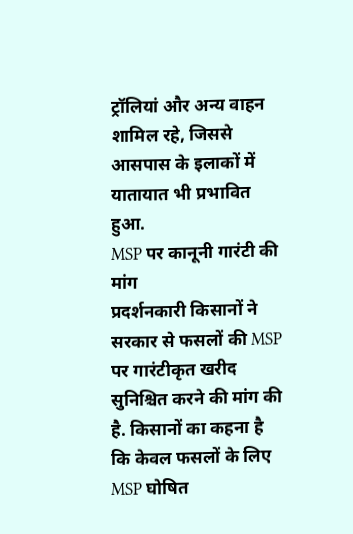ट्रॉलियां और अन्य वाहन शामिल रहे, जिससे आसपास के इलाकों में यातायात भी प्रभावित हुआ.
MSP पर कानूनी गारंटी की मांग
प्रदर्शनकारी किसानों ने सरकार से फसलों की MSP पर गारंटीकृत खरीद सुनिश्चित करने की मांग की है. किसानों का कहना है कि केवल फसलों के लिए MSP घोषित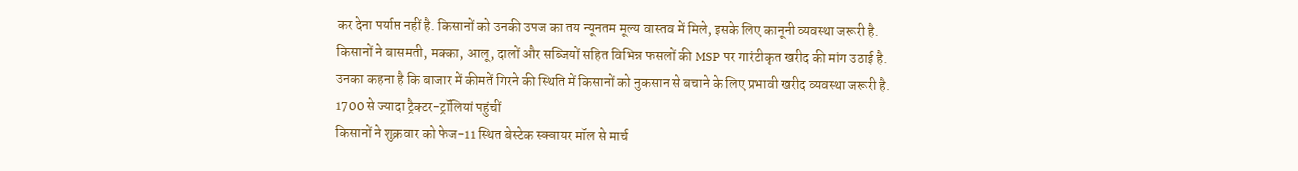कर देना पर्याप्त नहीं है. किसानों को उनकी उपज का तय न्यूनतम मूल्य वास्तव में मिले, इसके लिए कानूनी व्यवस्था जरूरी है. किसानों ने बासमती, मक्का, आलू, दालों और सब्जियों सहित विभिन्न फसलों की MSP पर गारंटीकृत खरीद की मांग उठाई है. उनका कहना है कि बाजार में कीमतें गिरने की स्थिति में किसानों को नुकसान से बचाने के लिए प्रभावी खरीद व्यवस्था जरूरी है.
1700 से ज्यादा ट्रैक्टर-ट्रॉलियां पहुंचीं
किसानों ने शुक्रवार को फेज-11 स्थित बेस्टेक स्क्वायर मॉल से मार्च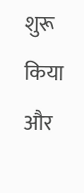शुरू किया और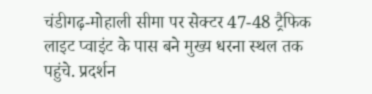चंडीगढ़-मोहाली सीमा पर सेक्टर 47-48 ट्रैफिक लाइट प्वाइंट के पास बने मुख्य धरना स्थल तक पहुंचे. प्रदर्शन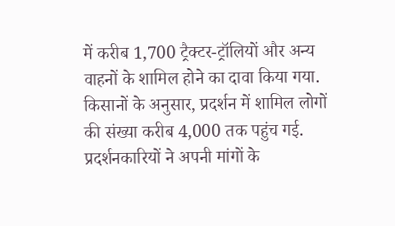में करीब 1,700 ट्रैक्टर-ट्रॉलियों और अन्य वाहनों के शामिल होने का दावा किया गया. किसानों के अनुसार, प्रदर्शन में शामिल लोगों की संख्या करीब 4,000 तक पहुंच गई. प्रदर्शनकारियों ने अपनी मांगों के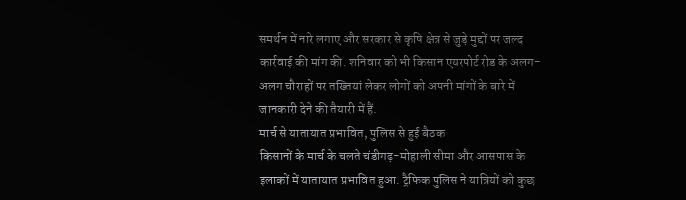समर्थन में नारे लगाए और सरकार से कृषि क्षेत्र से जुड़े मुद्दों पर जल्द कार्रवाई की मांग की. शनिवार को भी किसान एयरपोर्ट रोड के अलग-अलग चौराहों पर तख्तियां लेकर लोगों को अपनी मांगों के बारे में जानकारी देने की तैयारी में हैं.
मार्च से यातायात प्रभावित, पुलिस से हुई बैठक
किसानों के मार्च के चलते चंडीगढ़-मोहाली सीमा और आसपास के इलाकों में यातायात प्रभावित हुआ. ट्रैफिक पुलिस ने यात्रियों को कुछ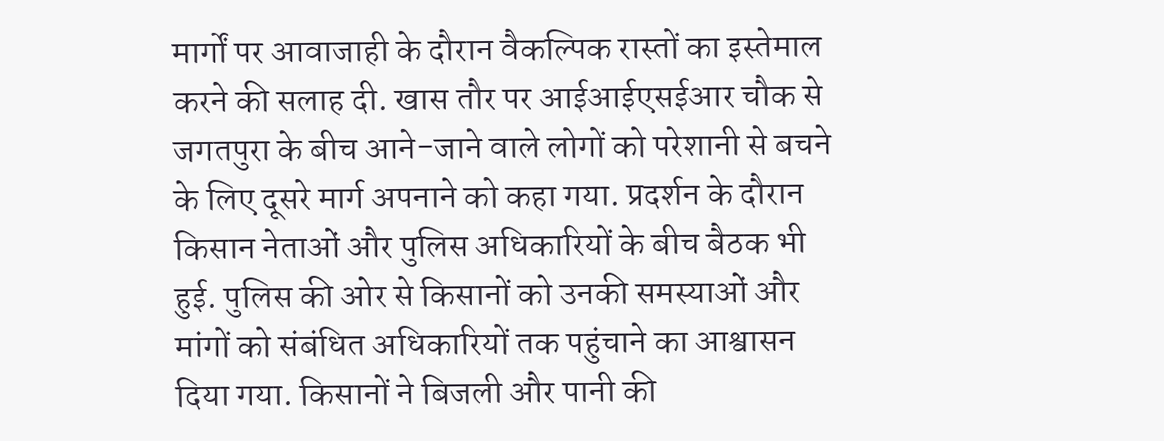मार्गों पर आवाजाही के दौरान वैकल्पिक रास्तों का इस्तेमाल करने की सलाह दी. खास तौर पर आईआईएसईआर चौक से जगतपुरा के बीच आने-जाने वाले लोगों को परेशानी से बचने के लिए दूसरे मार्ग अपनाने को कहा गया. प्रदर्शन के दौरान किसान नेताओं और पुलिस अधिकारियों के बीच बैठक भी हुई. पुलिस की ओर से किसानों को उनकी समस्याओं और मांगों को संबंधित अधिकारियों तक पहुंचाने का आश्वासन दिया गया. किसानों ने बिजली और पानी की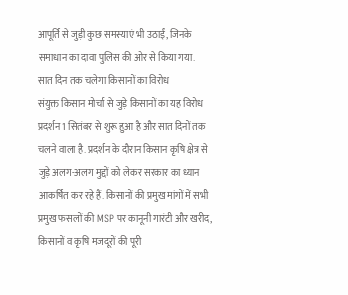आपूर्ति से जुड़ी कुछ समस्याएं भी उठाईं, जिनके समाधान का दावा पुलिस की ओर से किया गया.
सात दिन तक चलेगा किसानों का विरोध
संयुक्त किसान मोर्चा से जुड़े किसानों का यह विरोध प्रदर्शन 1 सितंबर से शुरू हुआ है और सात दिनों तक चलने वाला है. प्रदर्शन के दौरान किसान कृषि क्षेत्र से जुड़े अलग-अलग मुद्दों को लेकर सरकार का ध्यान आकर्षित कर रहे हैं. किसानों की प्रमुख मांगों में सभी प्रमुख फसलों की MSP पर कानूनी गारंटी और खरीद, किसानों व कृषि मजदूरों की पूरी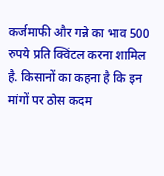कर्जमाफी और गन्ने का भाव 500 रुपये प्रति क्विंटल करना शामिल है. किसानों का कहना है कि इन मांगों पर ठोस कदम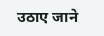उठाए जाने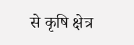से कृषि क्षेत्र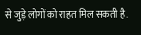से जुड़े लोगों को राहत मिल सकती है.